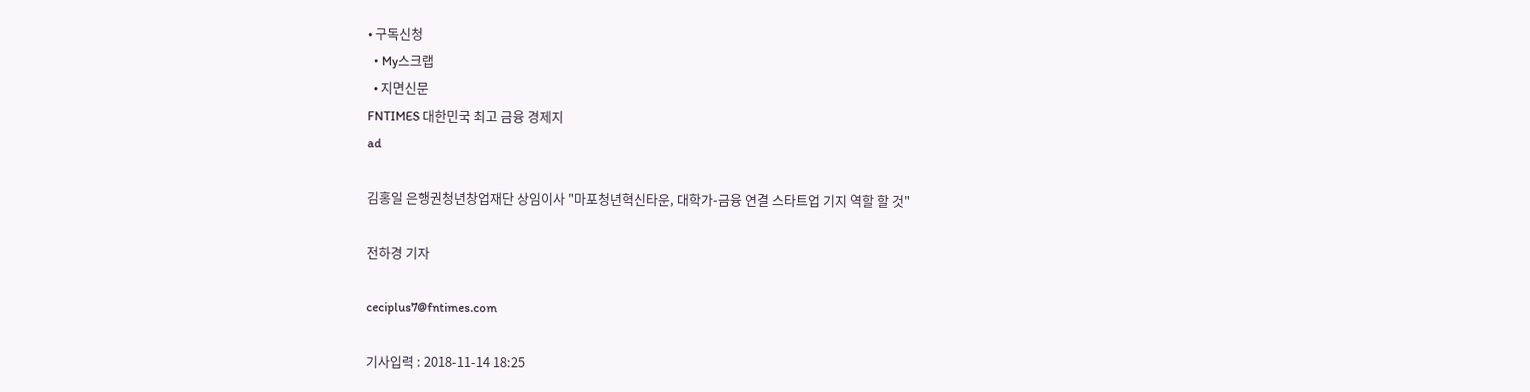• 구독신청
  • My스크랩
  • 지면신문
FNTIMES 대한민국 최고 금융 경제지
ad

김홍일 은행권청년창업재단 상임이사 "마포청년혁신타운, 대학가-금융 연결 스타트업 기지 역할 할 것"

전하경 기자

ceciplus7@fntimes.com

기사입력 : 2018-11-14 18:25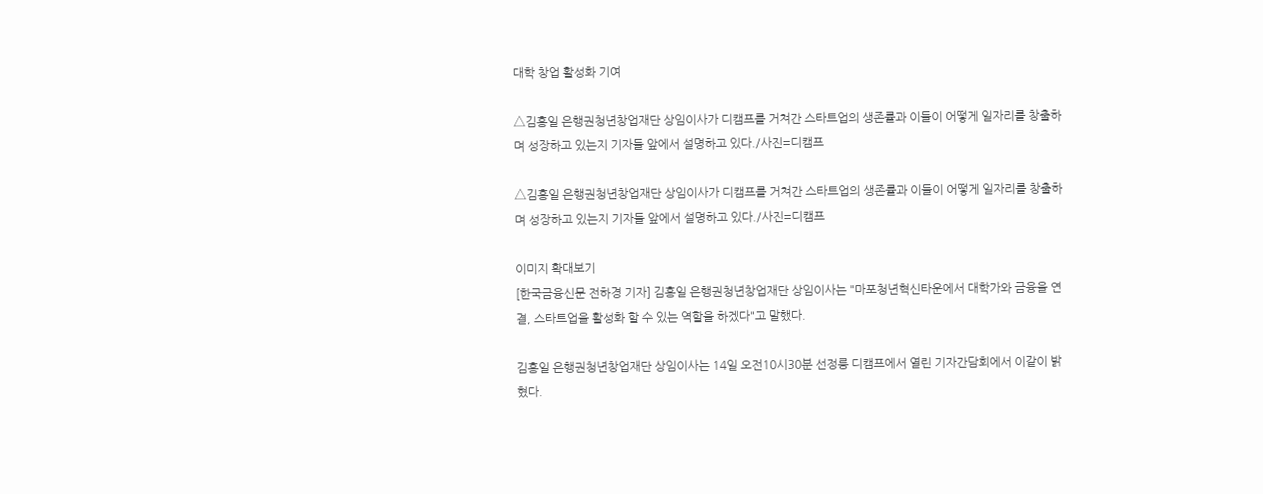대학 창업 활성화 기여

△김홍일 은행권청년창업재단 상임이사가 디캠프를 거쳐간 스타트업의 생존률과 이들이 어떻게 일자리를 창출하며 성장하고 있는지 기자들 앞에서 설명하고 있다./사진=디캠프

△김홍일 은행권청년창업재단 상임이사가 디캠프를 거쳐간 스타트업의 생존률과 이들이 어떻게 일자리를 창출하며 성장하고 있는지 기자들 앞에서 설명하고 있다./사진=디캠프

이미지 확대보기
[한국금융신문 전하경 기자] 김홍일 은행권청년창업재단 상임이사는 "마포청년혁신타운에서 대학가와 금융을 연결, 스타트업을 활성화 할 수 있는 역할을 하겠다"고 말했다.

김홍일 은행권청년창업재단 상임이사는 14일 오전10시30분 선정릉 디캠프에서 열린 기자간담회에서 이같이 밝혔다.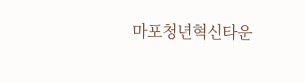마포청년혁신타운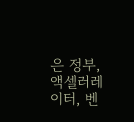은 정부, 액셀러레이터, 벤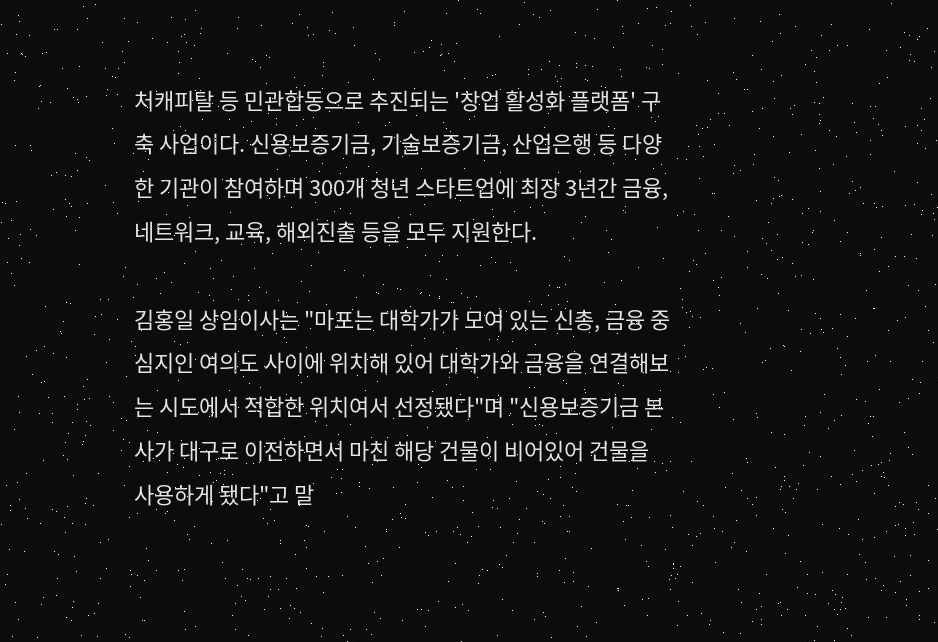처캐피탈 등 민관합동으로 추진되는 '창업 활성화 플랫폼' 구축 사업이다. 신용보증기금, 기술보증기금, 산업은행 등 다양한 기관이 참여하며 300개 청년 스타트업에 최장 3년간 금융, 네트워크, 교육, 해외진출 등을 모두 지원한다.

김홍일 상임이사는 "마포는 대학가가 모여 있는 신총, 금융 중심지인 여의도 사이에 위치해 있어 대학가와 금융을 연결해보는 시도에서 적합한 위치여서 선정됐다"며 "신용보증기금 본사가 대구로 이전하면서 마친 해당 건물이 비어있어 건물을 사용하게 됐다"고 말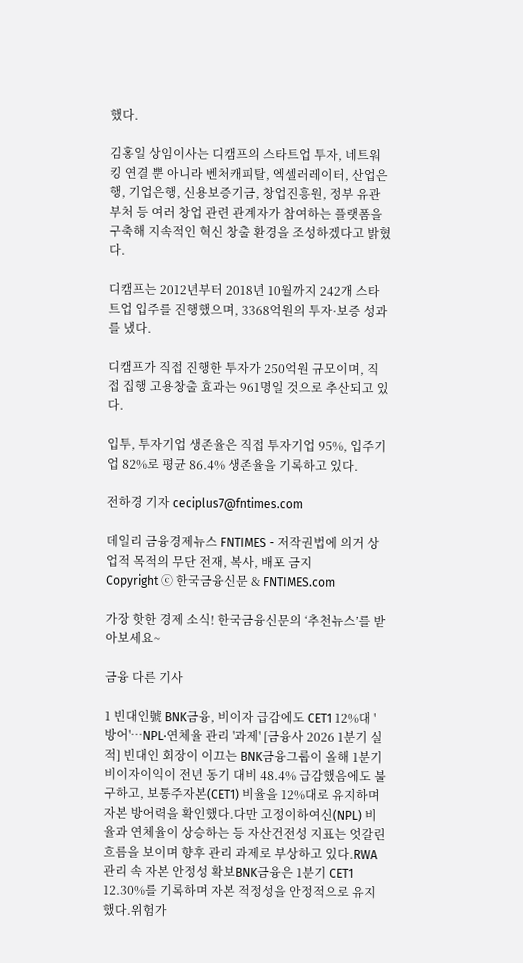했다.

김홍일 상임이사는 디캠프의 스타트업 투자, 네트워킹 연결 뿐 아니라 벤처캐피탈, 엑셀러레이터, 산업은행, 기업은행, 신용보증기금, 창업진흥원, 정부 유관부처 등 여러 창업 관련 관계자가 참여하는 플랫폼을 구축해 지속적인 혁신 창출 환경을 조성하겠다고 밝혔다.

디캠프는 2012년부터 2018년 10월까지 242개 스타트업 입주를 진행했으며, 3368억원의 투자·보증 성과를 냈다.

디캠프가 직접 진행한 투자가 250억원 규모이며, 직접 집행 고용창출 효과는 961명일 것으로 추산되고 있다.

입투, 투자기업 생존율은 직접 투자기업 95%, 입주기업 82%로 평균 86.4% 생존율을 기록하고 있다.

전하경 기자 ceciplus7@fntimes.com

데일리 금융경제뉴스 FNTIMES - 저작권법에 의거 상업적 목적의 무단 전재, 복사, 배포 금지
Copyright ⓒ 한국금융신문 & FNTIMES.com

가장 핫한 경제 소식! 한국금융신문의 ‘추천뉴스’를 받아보세요~

금융 다른 기사

1 빈대인號 BNK금융, 비이자 급감에도 CET1 12%대 '방어'…NPL·연체율 관리 '과제' [금융사 2026 1분기 실적] 빈대인 회장이 이끄는 BNK금융그룹이 올해 1분기 비이자이익이 전년 동기 대비 48.4% 급감했음에도 불구하고, 보통주자본(CET1) 비율을 12%대로 유지하며 자본 방어력을 확인했다.다만 고정이하여신(NPL) 비율과 연체율이 상승하는 등 자산건전성 지표는 엇갈린 흐름을 보이며 향후 관리 과제로 부상하고 있다.RWA 관리 속 자본 안정성 확보BNK금융은 1분기 CET1 12.30%를 기록하며 자본 적정성을 안정적으로 유지했다.위험가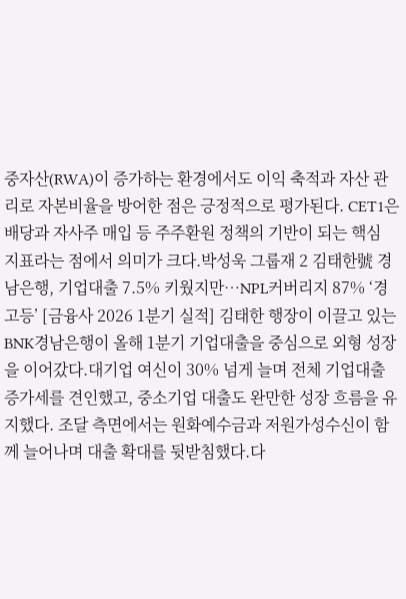중자산(RWA)이 증가하는 환경에서도 이익 축적과 자산 관리로 자본비율을 방어한 점은 긍정적으로 평가된다. CET1은 배당과 자사주 매입 등 주주환원 정책의 기반이 되는 핵심 지표라는 점에서 의미가 크다.박성욱 그룹재 2 김태한號 경남은행, 기업대출 7.5% 키웠지만…NPL커버리지 87% ‘경고등’ [금융사 2026 1분기 실적] 김태한 행장이 이끌고 있는 BNK경남은행이 올해 1분기 기업대출을 중심으로 외형 성장을 이어갔다.대기업 여신이 30% 넘게 늘며 전체 기업대출 증가세를 견인했고, 중소기업 대출도 완만한 성장 흐름을 유지했다. 조달 측면에서는 원화예수금과 저원가성수신이 함께 늘어나며 대출 확대를 뒷받침했다.다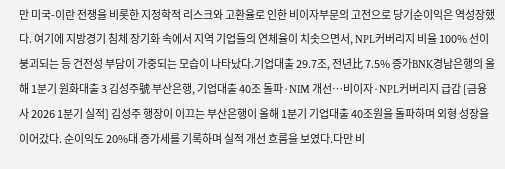만 미국-이란 전쟁을 비롯한 지정학적 리스크와 고환율로 인한 비이자부문의 고전으로 당기순이익은 역성장했다. 여기에 지방경기 침체 장기화 속에서 지역 기업들의 연체율이 치솟으면서, NPL커버리지 비율 100% 선이 붕괴되는 등 건전성 부담이 가중되는 모습이 나타났다.기업대출 29.7조, 전년比 7.5% 증가BNK경남은행의 올해 1분기 원화대출 3 김성주號 부산은행, 기업대출 40조 돌파·NIM 개선…비이자·NPL커버리지 급감 [금융사 2026 1분기 실적] 김성주 행장이 이끄는 부산은행이 올해 1분기 기업대출 40조원을 돌파하며 외형 성장을 이어갔다. 순이익도 20%대 증가세를 기록하며 실적 개선 흐름을 보였다.다만 비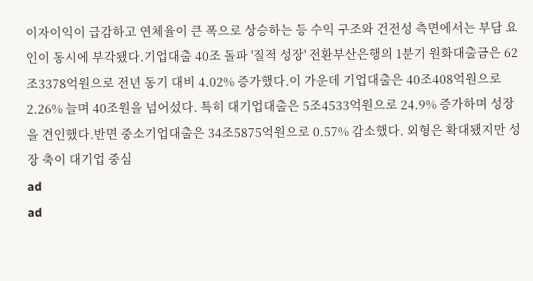이자이익이 급감하고 연체율이 큰 폭으로 상승하는 등 수익 구조와 건전성 측면에서는 부담 요인이 동시에 부각됐다.기업대출 40조 돌파 '질적 성장' 전환부산은행의 1분기 원화대출금은 62조3378억원으로 전년 동기 대비 4.02% 증가했다.이 가운데 기업대출은 40조408억원으로 2.26% 늘며 40조원을 넘어섰다. 특히 대기업대출은 5조4533억원으로 24.9% 증가하며 성장을 견인했다.반면 중소기업대출은 34조5875억원으로 0.57% 감소했다. 외형은 확대됐지만 성장 축이 대기업 중심
ad
ad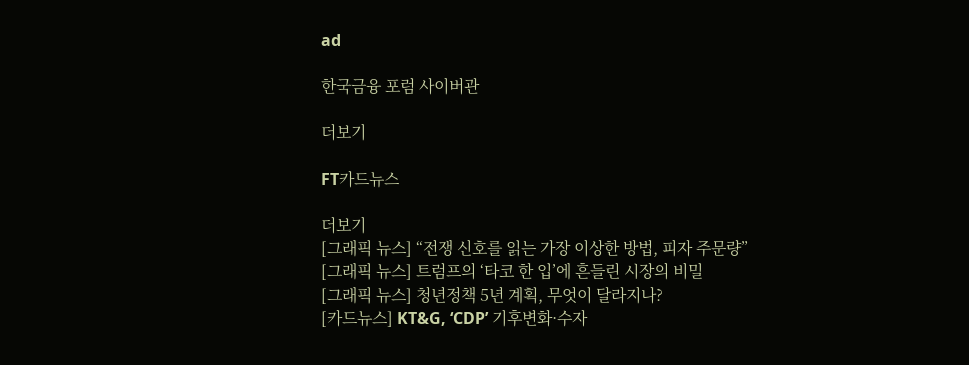ad

한국금융 포럼 사이버관

더보기

FT카드뉴스

더보기
[그래픽 뉴스] “전쟁 신호를 읽는 가장 이상한 방법, 피자 주문량”
[그래픽 뉴스] 트럼프의 ‘타코 한 입’에 흔들린 시장의 비밀
[그래픽 뉴스] 청년정책 5년 계획, 무엇이 달라지나?
[카드뉴스] KT&G, ‘CDP’ 기후변화·수자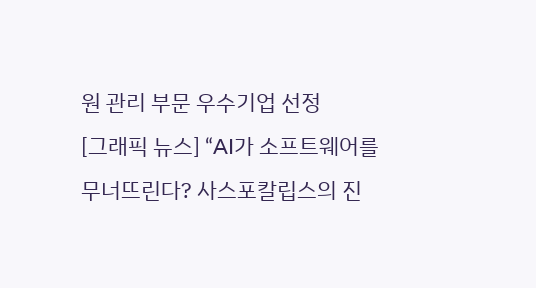원 관리 부문 우수기업 선정
[그래픽 뉴스] “AI가 소프트웨어를 무너뜨린다? 사스포칼립스의 진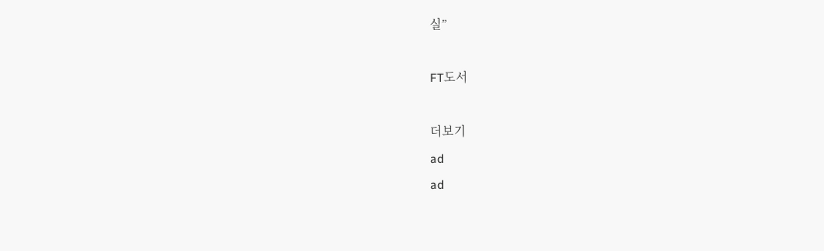실”

FT도서

더보기
ad
ad